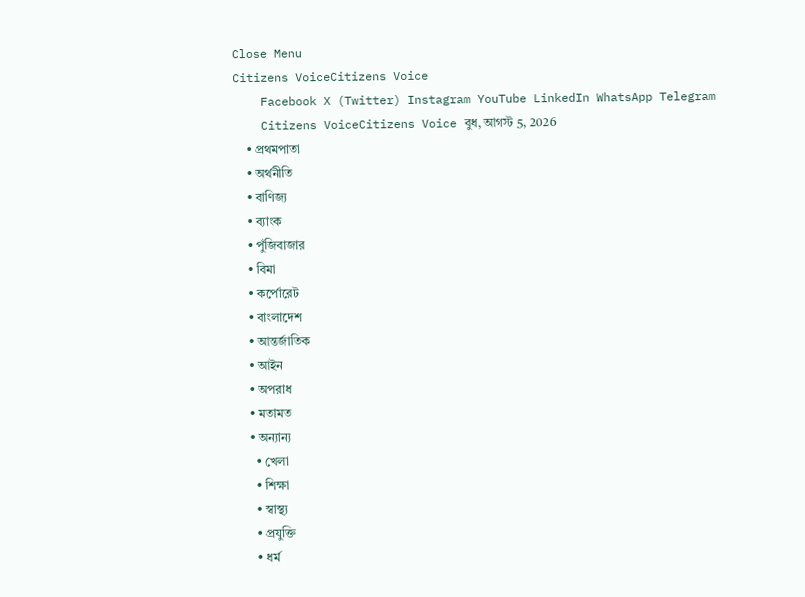Close Menu
Citizens VoiceCitizens Voice
    Facebook X (Twitter) Instagram YouTube LinkedIn WhatsApp Telegram
    Citizens VoiceCitizens Voice বুধ, আগস্ট 5, 2026
    • প্রথমপাতা
    • অর্থনীতি
    • বাণিজ্য
    • ব্যাংক
    • পুঁজিবাজার
    • বিমা
    • কর্পোরেট
    • বাংলাদেশ
    • আন্তর্জাতিক
    • আইন
    • অপরাধ
    • মতামত
    • অন্যান্য
      • খেলা
      • শিক্ষা
      • স্বাস্থ্য
      • প্রযুক্তি
      • ধর্ম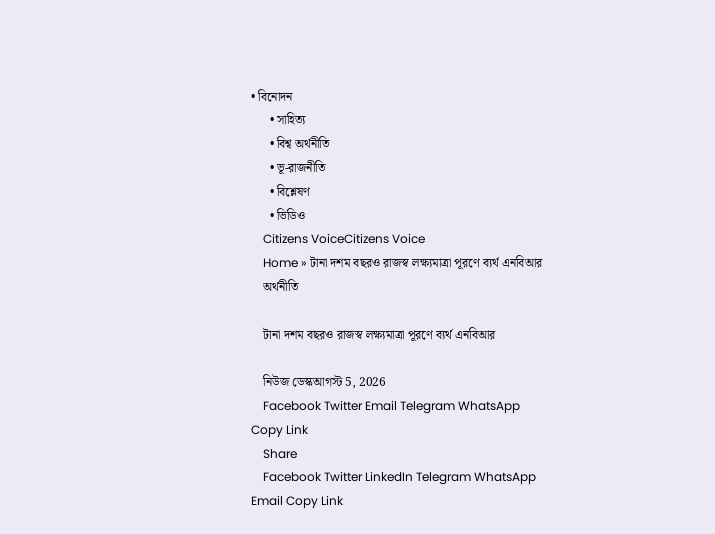• বিনোদন
      • সাহিত্য
      • বিশ্ব অর্থনীতি
      • ভূ-রাজনীতি
      • বিশ্লেষণ
      • ভিডিও
    Citizens VoiceCitizens Voice
    Home » টানা দশম বছরও রাজস্ব লক্ষ্যমাত্রা পূরণে ব্যর্থ এনবিআর
    অর্থনীতি

    টানা দশম বছরও রাজস্ব লক্ষ্যমাত্রা পূরণে ব্যর্থ এনবিআর

    নিউজ ডেস্কআগস্ট 5, 2026
    Facebook Twitter Email Telegram WhatsApp Copy Link
    Share
    Facebook Twitter LinkedIn Telegram WhatsApp Email Copy Link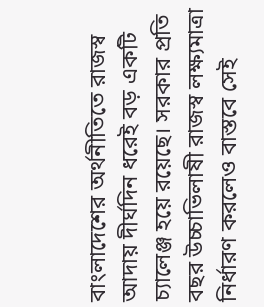বাংলাদেশের অর্থনীতিতে রাজস্ব আদায় দীর্ঘদিন ধরেই বড় একটি চ্যালেঞ্জ হয়ে রয়েছে। সরকার প্রতি বছর উচ্চাভিলাষী রাজস্ব লক্ষ্যমাত্রা নির্ধারণ করলেও বাস্তবে সেই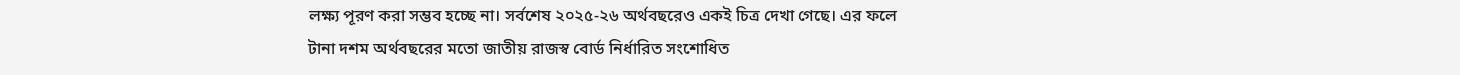লক্ষ্য পূরণ করা সম্ভব হচ্ছে না। সর্বশেষ ২০২৫-২৬ অর্থবছরেও একই চিত্র দেখা গেছে। এর ফলে টানা দশম অর্থবছরের মতো জাতীয় রাজস্ব বোর্ড নির্ধারিত সংশোধিত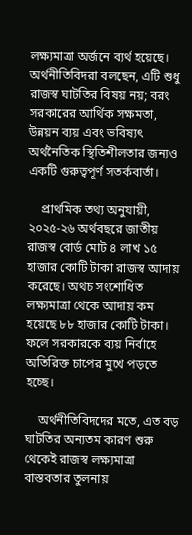লক্ষ্যমাত্রা অর্জনে ব্যর্থ হয়েছে। অর্থনীতিবিদরা বলছেন, এটি শুধু রাজস্ব ঘাটতির বিষয় নয়; বরং সরকারের আর্থিক সক্ষমতা, উন্নয়ন ব্যয় এবং ভবিষ্যৎ অর্থনৈতিক স্থিতিশীলতার জন্যও একটি গুরুত্বপূর্ণ সতর্কবার্তা।

    প্রাথমিক তথ্য অনুযায়ী, ২০২৫-২৬ অর্থবছরে জাতীয় রাজস্ব বোর্ড মোট ৪ লাখ ১৫ হাজার কোটি টাকা রাজস্ব আদায় করেছে। অথচ সংশোধিত লক্ষ্যমাত্রা থেকে আদায় কম হয়েছে ৮৮ হাজার কোটি টাকা। ফলে সরকারকে ব্যয় নির্বাহে অতিরিক্ত চাপের মুখে পড়তে হচ্ছে।

    অর্থনীতিবিদদের মতে, এত বড় ঘাটতির অন্যতম কারণ শুরু থেকেই রাজস্ব লক্ষ্যমাত্রা বাস্তবতার তুলনায়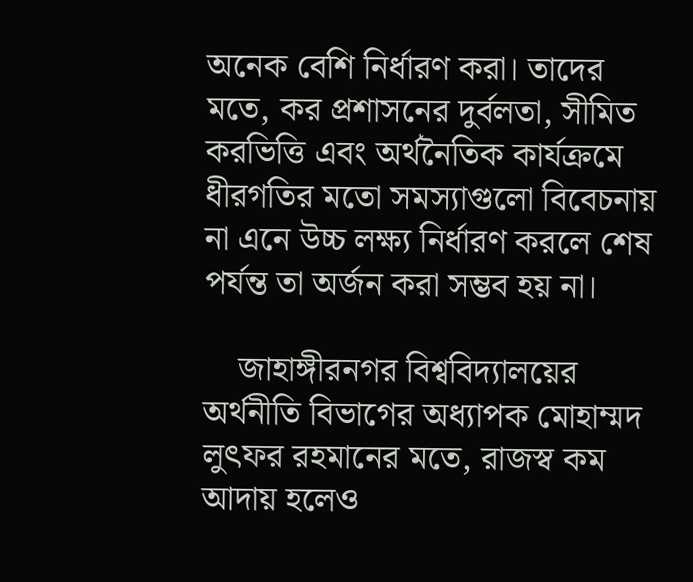অনেক বেশি নির্ধারণ করা। তাদের মতে, কর প্রশাসনের দুর্বলতা, সীমিত করভিত্তি এবং অর্থনৈতিক কার্যক্রমে ধীরগতির মতো সমস্যাগুলো বিবেচনায় না এনে উচ্চ লক্ষ্য নির্ধারণ করলে শেষ পর্যন্ত তা অর্জন করা সম্ভব হয় না।

    জাহাঙ্গীরনগর বিশ্ববিদ্যালয়ের অর্থনীতি বিভাগের অধ্যাপক মোহাম্মদ লুৎফর রহমানের মতে, রাজস্ব কম আদায় হলেও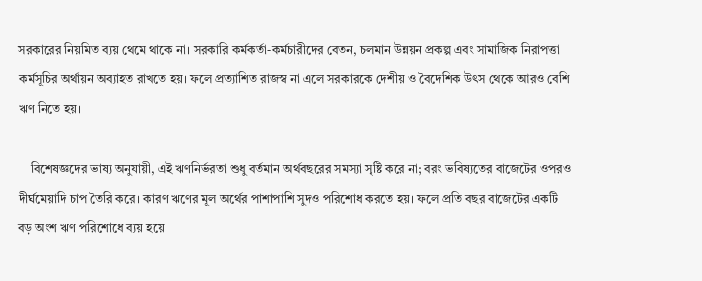সরকারের নিয়মিত ব্যয় থেমে থাকে না। সরকারি কর্মকর্তা-কর্মচারীদের বেতন, চলমান উন্নয়ন প্রকল্প এবং সামাজিক নিরাপত্তা কর্মসূচির অর্থায়ন অব্যাহত রাখতে হয়। ফলে প্রত্যাশিত রাজস্ব না এলে সরকারকে দেশীয় ও বৈদেশিক উৎস থেকে আরও বেশি ঋণ নিতে হয়।

    বিশেষজ্ঞদের ভাষ্য অনুযায়ী, এই ঋণনির্ভরতা শুধু বর্তমান অর্থবছরের সমস্যা সৃষ্টি করে না; বরং ভবিষ্যতের বাজেটের ওপরও দীর্ঘমেয়াদি চাপ তৈরি করে। কারণ ঋণের মূল অর্থের পাশাপাশি সুদও পরিশোধ করতে হয়। ফলে প্রতি বছর বাজেটের একটি বড় অংশ ঋণ পরিশোধে ব্যয় হয়ে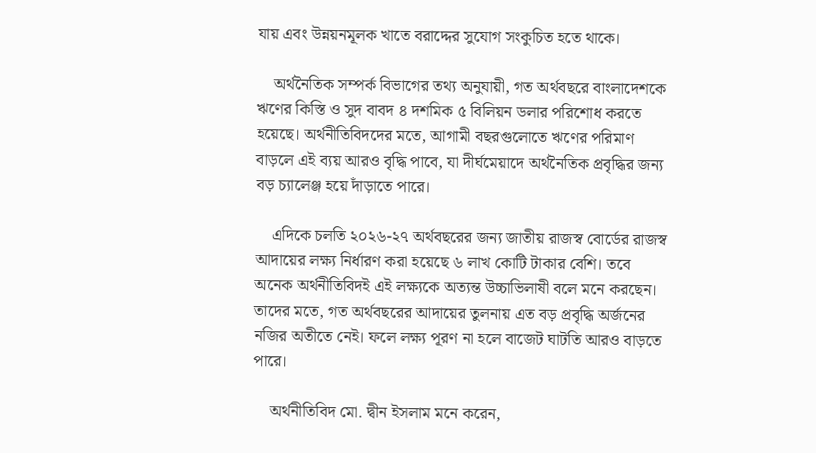যায় এবং উন্নয়নমূলক খাতে বরাদ্দের সুযোগ সংকুচিত হতে থাকে।

    অর্থনৈতিক সম্পর্ক বিভাগের তথ্য অনুযায়ী, গত অর্থবছরে বাংলাদেশকে ঋণের কিস্তি ও সুদ বাবদ ৪ দশমিক ৫ বিলিয়ন ডলার পরিশোধ করতে হয়েছে। অর্থনীতিবিদদের মতে, আগামী বছরগুলোতে ঋণের পরিমাণ বাড়লে এই ব্যয় আরও বৃদ্ধি পাবে, যা দীর্ঘমেয়াদে অর্থনৈতিক প্রবৃদ্ধির জন্য বড় চ্যালেঞ্জ হয়ে দাঁড়াতে পারে।

    এদিকে চলতি ২০২৬-২৭ অর্থবছরের জন্য জাতীয় রাজস্ব বোর্ডের রাজস্ব আদায়ের লক্ষ্য নির্ধারণ করা হয়েছে ৬ লাখ কোটি টাকার বেশি। তবে অনেক অর্থনীতিবিদই এই লক্ষ্যকে অত্যন্ত উচ্চাভিলাষী বলে মনে করছেন। তাদের মতে, গত অর্থবছরের আদায়ের তুলনায় এত বড় প্রবৃদ্ধি অর্জনের নজির অতীতে নেই। ফলে লক্ষ্য পূরণ না হলে বাজেট ঘাটতি আরও বাড়তে পারে।

    অর্থনীতিবিদ মো. দ্বীন ইসলাম মনে করেন,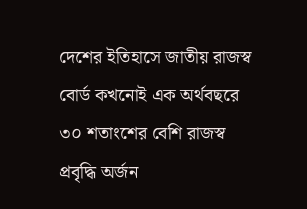দেশের ইতিহাসে জাতীয় রাজস্ব বোর্ড কখনোই এক অর্থবছরে ৩০ শতাংশের বেশি রাজস্ব প্রবৃদ্ধি অর্জন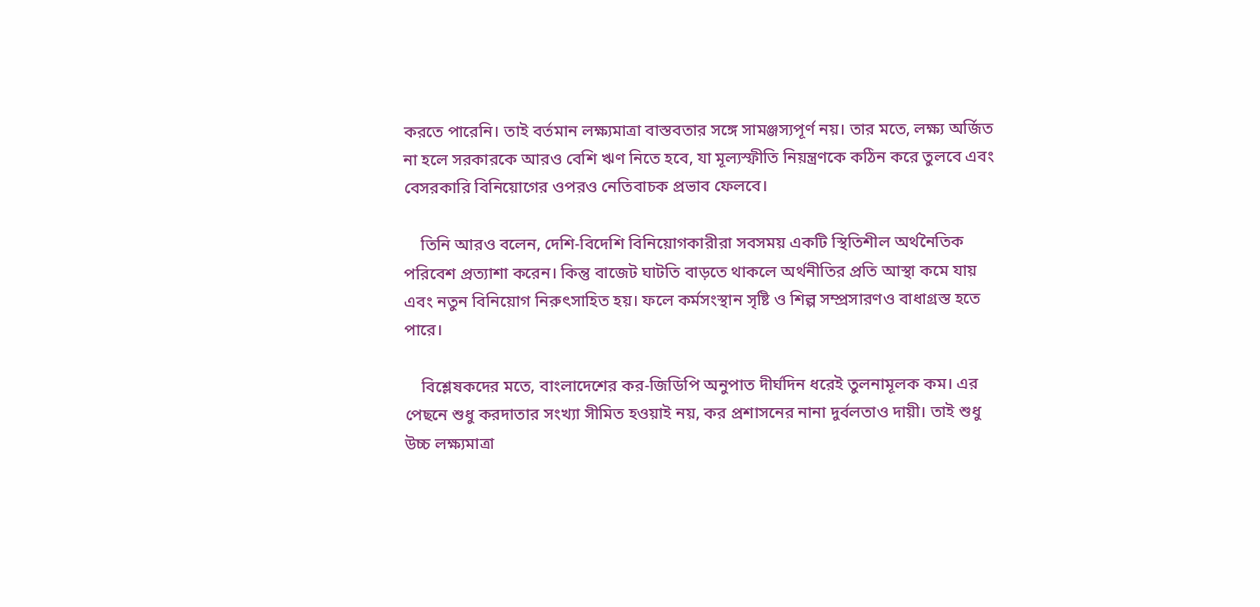করতে পারেনি। তাই বর্তমান লক্ষ্যমাত্রা বাস্তবতার সঙ্গে সামঞ্জস্যপূর্ণ নয়। তার মতে, লক্ষ্য অর্জিত না হলে সরকারকে আরও বেশি ঋণ নিতে হবে, যা মূল্যস্ফীতি নিয়ন্ত্রণকে কঠিন করে তুলবে এবং বেসরকারি বিনিয়োগের ওপরও নেতিবাচক প্রভাব ফেলবে।

    তিনি আরও বলেন, দেশি-বিদেশি বিনিয়োগকারীরা সবসময় একটি স্থিতিশীল অর্থনৈতিক পরিবেশ প্রত্যাশা করেন। কিন্তু বাজেট ঘাটতি বাড়তে থাকলে অর্থনীতির প্রতি আস্থা কমে যায় এবং নতুন বিনিয়োগ নিরুৎসাহিত হয়। ফলে কর্মসংস্থান সৃষ্টি ও শিল্প সম্প্রসারণও বাধাগ্রস্ত হতে পারে।

    বিশ্লেষকদের মতে, বাংলাদেশের কর-জিডিপি অনুপাত দীর্ঘদিন ধরেই তুলনামূলক কম। এর পেছনে শুধু করদাতার সংখ্যা সীমিত হওয়াই নয়, কর প্রশাসনের নানা দুর্বলতাও দায়ী। তাই শুধু উচ্চ লক্ষ্যমাত্রা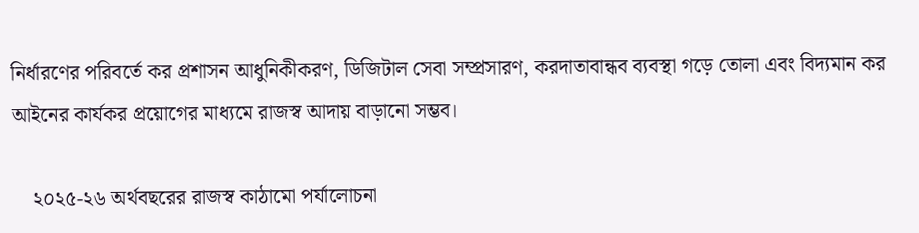নির্ধারণের পরিবর্তে কর প্রশাসন আধুনিকীকরণ, ডিজিটাল সেবা সম্প্রসারণ, করদাতাবান্ধব ব্যবস্থা গড়ে তোলা এবং বিদ্যমান কর আইনের কার্যকর প্রয়োগের মাধ্যমে রাজস্ব আদায় বাড়ানো সম্ভব।

    ২০২৫-২৬ অর্থবছরের রাজস্ব কাঠামো পর্যালোচনা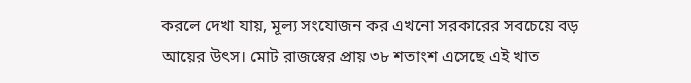করলে দেখা যায়, মূল্য সংযোজন কর এখনো সরকারের সবচেয়ে বড় আয়ের উৎস। মোট রাজস্বের প্রায় ৩৮ শতাংশ এসেছে এই খাত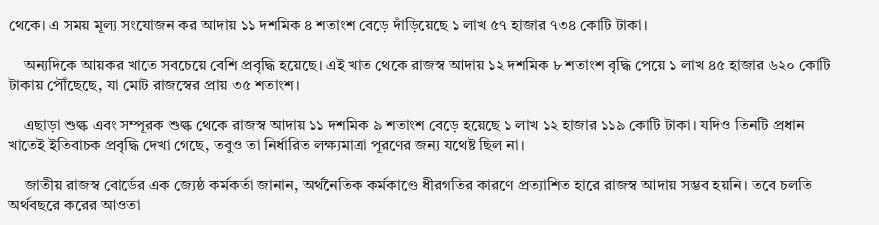থেকে। এ সময় মূল্য সংযোজন কর আদায় ১১ দশমিক ৪ শতাংশ বেড়ে দাঁড়িয়েছে ১ লাখ ৫৭ হাজার ৭৩৪ কোটি টাকা।

    অন্যদিকে আয়কর খাতে সবচেয়ে বেশি প্রবৃদ্ধি হয়েছে। এই খাত থেকে রাজস্ব আদায় ১২ দশমিক ৮ শতাংশ বৃদ্ধি পেয়ে ১ লাখ ৪৫ হাজার ৬২০ কোটি টাকায় পৌঁছেছে, যা মোট রাজস্বের প্রায় ৩৫ শতাংশ।

    এছাড়া শুল্ক এবং সম্পূরক শুল্ক থেকে রাজস্ব আদায় ১১ দশমিক ৯ শতাংশ বেড়ে হয়েছে ১ লাখ ১২ হাজার ১১৯ কোটি টাকা। যদিও তিনটি প্রধান খাতেই ইতিবাচক প্রবৃদ্ধি দেখা গেছে, তবুও তা নির্ধারিত লক্ষ্যমাত্রা পূরণের জন্য যথেষ্ট ছিল না।

    জাতীয় রাজস্ব বোর্ডের এক জ্যেষ্ঠ কর্মকর্তা জানান, অর্থনৈতিক কর্মকাণ্ডে ধীরগতির কারণে প্রত্যাশিত হারে রাজস্ব আদায় সম্ভব হয়নি। তবে চলতি অর্থবছরে করের আওতা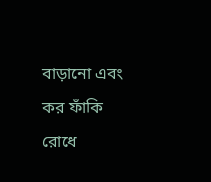বাড়ানো এবং কর ফাঁকি রোধে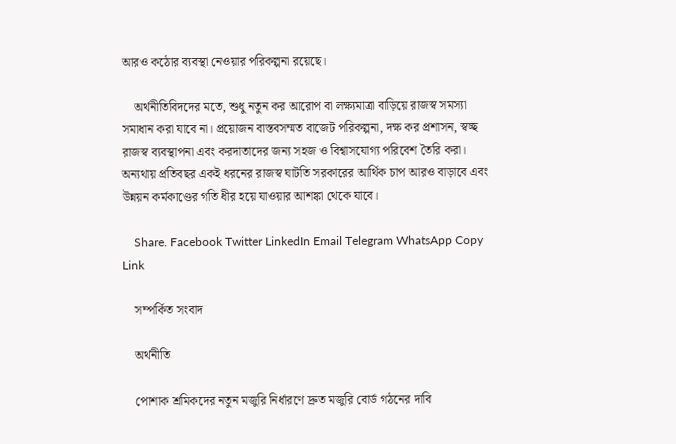আরও কঠোর ব্যবস্থা নেওয়ার পরিকল্পনা রয়েছে।

    অর্থনীতিবিদদের মতে, শুধু নতুন কর আরোপ বা লক্ষ্যমাত্রা বাড়িয়ে রাজস্ব সমস্যা সমাধান করা যাবে না। প্রয়োজন বাস্তবসম্মত বাজেট পরিকল্পনা, দক্ষ কর প্রশাসন, স্বচ্ছ রাজস্ব ব্যবস্থাপনা এবং করদাতাদের জন্য সহজ ও বিশ্বাসযোগ্য পরিবেশ তৈরি করা। অন্যথায় প্রতিবছর একই ধরনের রাজস্ব ঘাটতি সরকারের আর্থিক চাপ আরও বাড়াবে এবং উন্নয়ন কর্মকাণ্ডের গতি ধীর হয়ে যাওয়ার আশঙ্কা থেকে যাবে।

    Share. Facebook Twitter LinkedIn Email Telegram WhatsApp Copy Link

    সম্পর্কিত সংবাদ

    অর্থনীতি

    পোশাক শ্রমিকদের নতুন মজুরি নির্ধারণে দ্রুত মজুরি বোর্ড গঠনের দাবি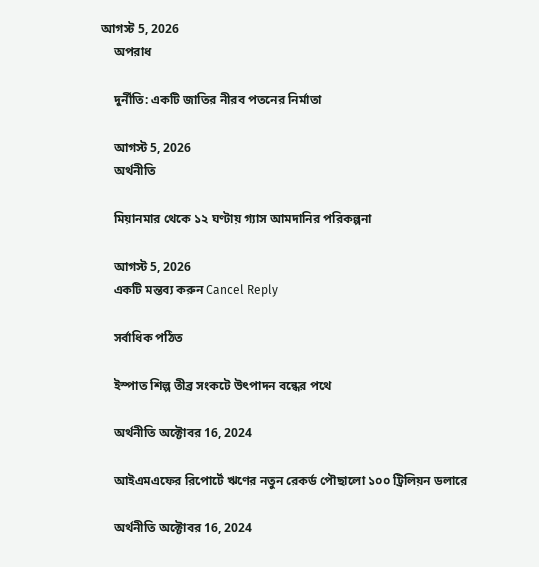আগস্ট 5, 2026
    অপরাধ

    দুর্নীতি: একটি জাতির নীরব পতনের নির্মাতা

    আগস্ট 5, 2026
    অর্থনীতি

    মিয়ানমার থেকে ১২ ঘণ্টায় গ্যাস আমদানির পরিকল্পনা

    আগস্ট 5, 2026
    একটি মন্তব্য করুন Cancel Reply

    সর্বাধিক পঠিত

    ইস্পাত শিল্প তীব্র সংকটে উৎপাদন বন্ধের পথে

    অর্থনীতি অক্টোবর 16, 2024

    আইএমএফের রিপোর্টে ঋণের নতুন রেকর্ড পৌছালো ১০০ ট্রিলিয়ন ডলারে

    অর্থনীতি অক্টোবর 16, 2024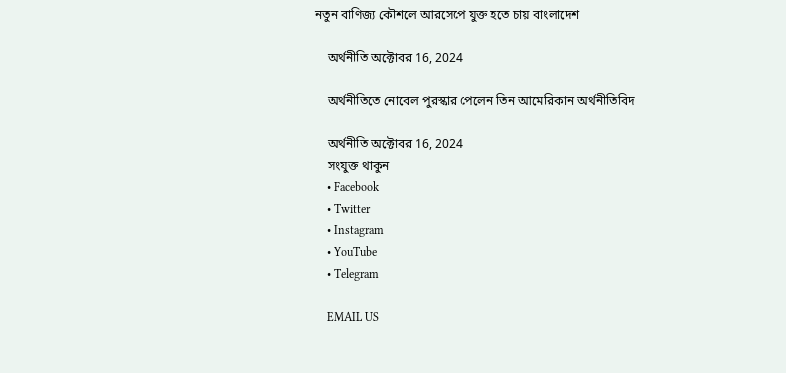নতুন বাণিজ্য কৌশলে আরসেপে যুক্ত হতে চায় বাংলাদেশ

    অর্থনীতি অক্টোবর 16, 2024

    অর্থনীতিতে নোবেল পুরস্কার পেলেন তিন আমেরিকান অর্থনীতিবিদ

    অর্থনীতি অক্টোবর 16, 2024
    সংযুক্ত থাকুন
    • Facebook
    • Twitter
    • Instagram
    • YouTube
    • Telegram

    EMAIL US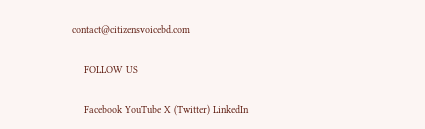contact@citizensvoicebd.com

    FOLLOW US

    Facebook YouTube X (Twitter) LinkedIn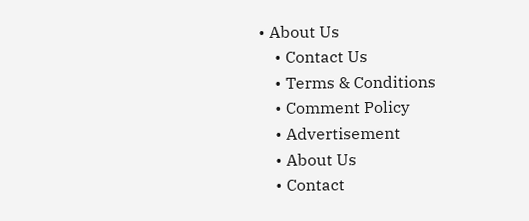• About Us
    • Contact Us
    • Terms & Conditions
    • Comment Policy
    • Advertisement
    • About Us
    • Contact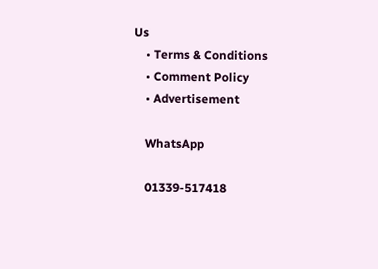Us
    • Terms & Conditions
    • Comment Policy
    • Advertisement

    WhatsApp

    01339-517418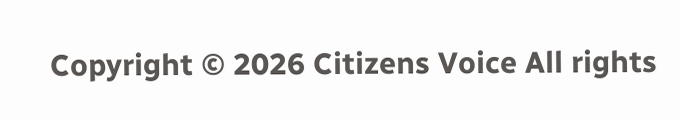Copyright © 2026 Citizens Voice All rights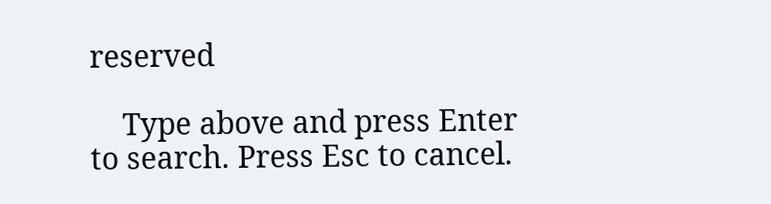reserved

    Type above and press Enter to search. Press Esc to cancel.